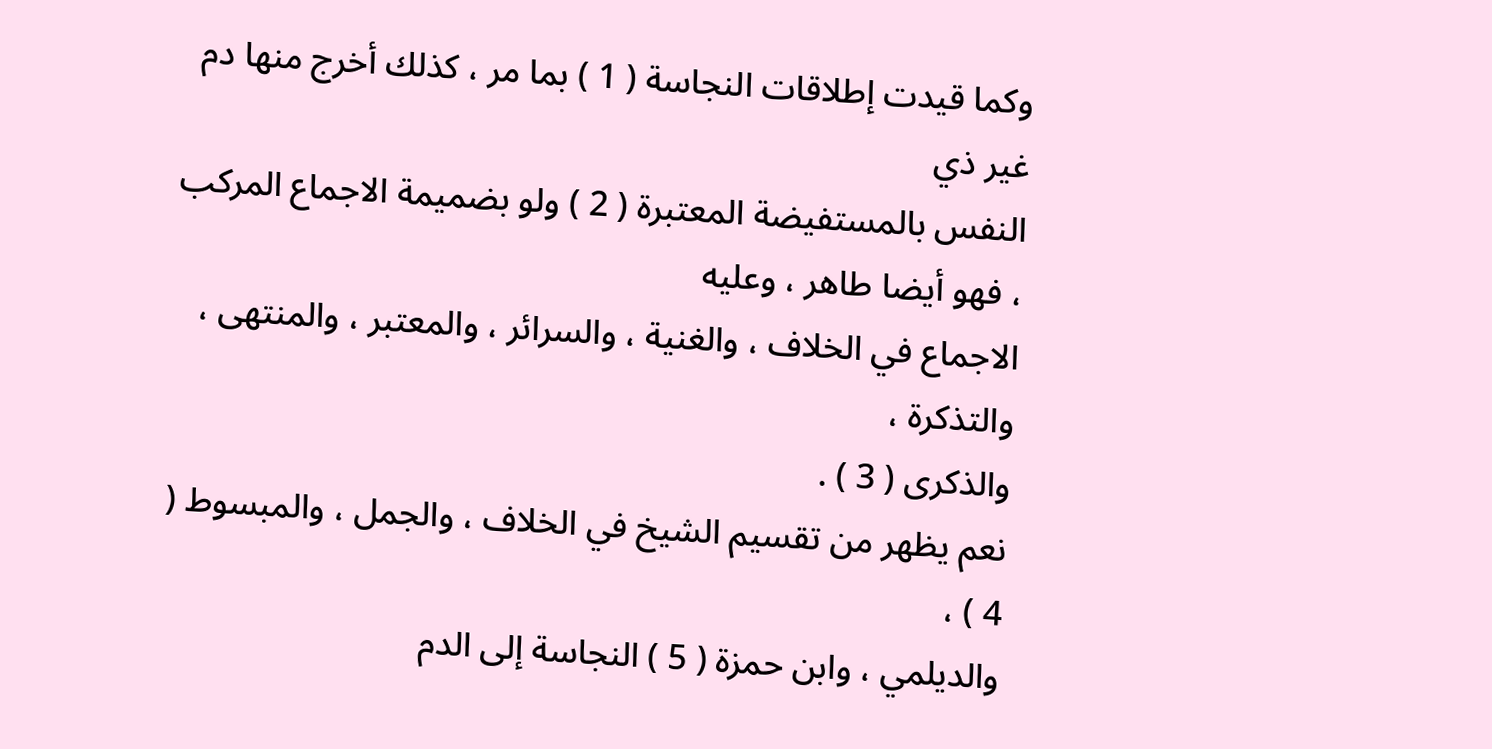وكما قيدت إطلاقات النجاسة ( 1 ) بما مر ، كذلك أخرج منها دم غير ذي
النفس بالمستفيضة المعتبرة ( 2 ) ولو بضميمة الاجماع المركب ، فهو أيضا طاهر ، وعليه
الاجماع في الخلاف ، والغنية ، والسرائر ، والمعتبر ، والمنتهى ، والتذكرة ،
والذكرى ( 3 ) .
نعم يظهر من تقسيم الشيخ في الخلاف ، والجمل ، والمبسوط ( 4 ) ،
والديلمي ، وابن حمزة ( 5 ) النجاسة إلى الدم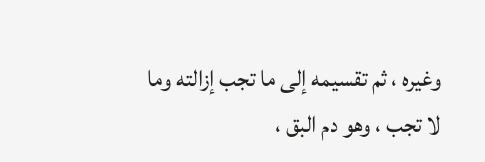وغيره ، ثم تقسيمه إلى ما تجب إزالته وما
لا تجب ، وهو دم البق ،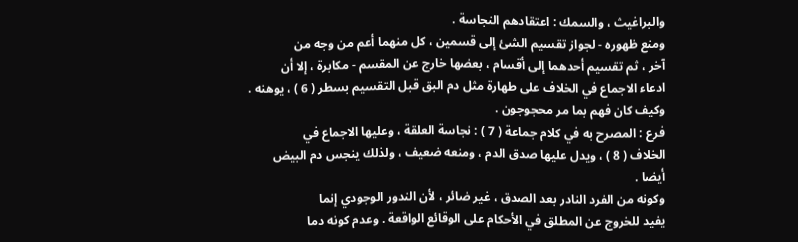والبراغيث ، والسمك : اعتقادهم النجاسة .
ومنع ظهوره - لجواز تقسيم الشئ إلى قسمين ، كل منهما أعم من وجه من
آخر ، ثم تقسيم أحدهما إلى أقسام ، بعضها خارج عن المقسم - مكابرة ، إلا أن
ادعاء الاجماع في الخلاف على طهارة مثل دم البق قبل التقسيم بسطر ( 6 ) ، يوهنه .
وكيف كان فهم بما مر محجوجون .
فرع : المصرح به في كلام جماعة ( 7 ) : نجاسة العلقة ، وعليها الاجماع في
الخلاف ( 8 ) ، ويدل عليها صدق الدم ، ومنعه ضعيف ، ولذلك ينجس دم البيض
أيضا .
وكونه من الفرد النادر بعد الصدق ، غير ضائر ، لأن الندور الوجودي إنما
يفيد للخروج عن المطلق في الأحكام على الوقائع الواقعة . وعدم كونه دما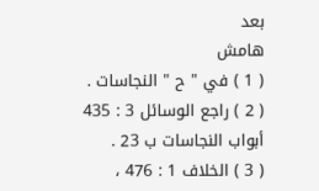بعد
هامش
( 1 ) في " ح " النجاسات .
( 2 ) راجع الوسائل 3 : 435 أبواب النجاسات ب 23 .
( 3 ) الخلاف 1 : 476 ،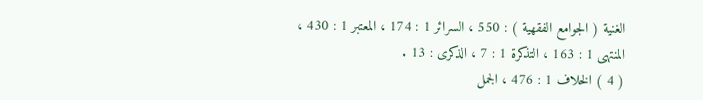الغنية ( الجوامع الفقهية ) : 550 ، السرائر 1 : 174 ، المعتبر 1 : 430 ،
المنتهى 1 : 163 ، التذكرة 1 : 7 ، الذكرى : 13 .
( 4 ) الخلاف 1 : 476 ، الجمل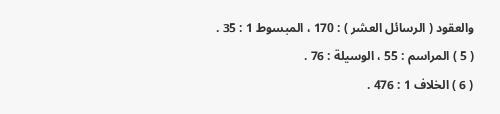والعقود ( الرسائل العشر ) : 170 ، المبسوط 1 : 35 .
( 5 ) المراسم : 55 ، الوسيلة : 76 .
( 6 ) الخلاف 1 : 476 .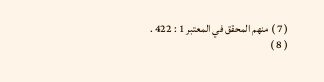( 7 ) منهم المحقق في المعتبر 1 : 422 .
( 8 )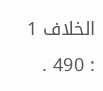الخلاف 1 : 490 .